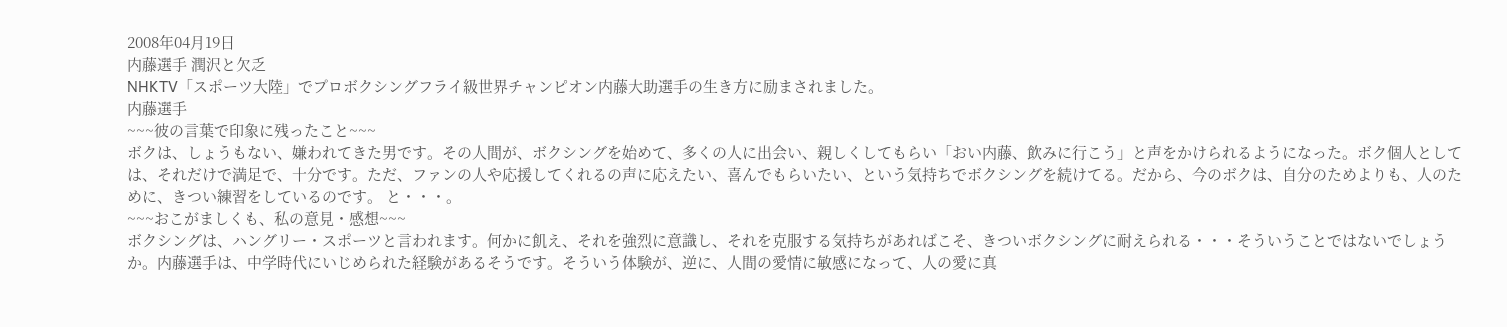2008年04月19日
内藤選手 潤沢と欠乏
NHKTV「スポーツ大陸」でプロボクシングフライ級世界チャンピオン内藤大助選手の生き方に励まされました。
内藤選手
~~~彼の言葉で印象に残ったこと~~~
ボクは、しょうもない、嫌われてきた男です。その人間が、ボクシングを始めて、多くの人に出会い、親しくしてもらい「おい内藤、飲みに行こう」と声をかけられるようになった。ボク個人としては、それだけで満足で、十分です。ただ、ファンの人や応援してくれるの声に応えたい、喜んでもらいたい、という気持ちでボクシングを続けてる。だから、今のボクは、自分のためよりも、人のために、きつい練習をしているのです。 と・・・。
~~~おこがましくも、私の意見・感想~~~
ボクシングは、ハングリー・スポーツと言われます。何かに飢え、それを強烈に意識し、それを克服する気持ちがあればこそ、きついボクシングに耐えられる・・・そういうことではないでしょうか。内藤選手は、中学時代にいじめられた経験があるそうです。そういう体験が、逆に、人間の愛情に敏感になって、人の愛に真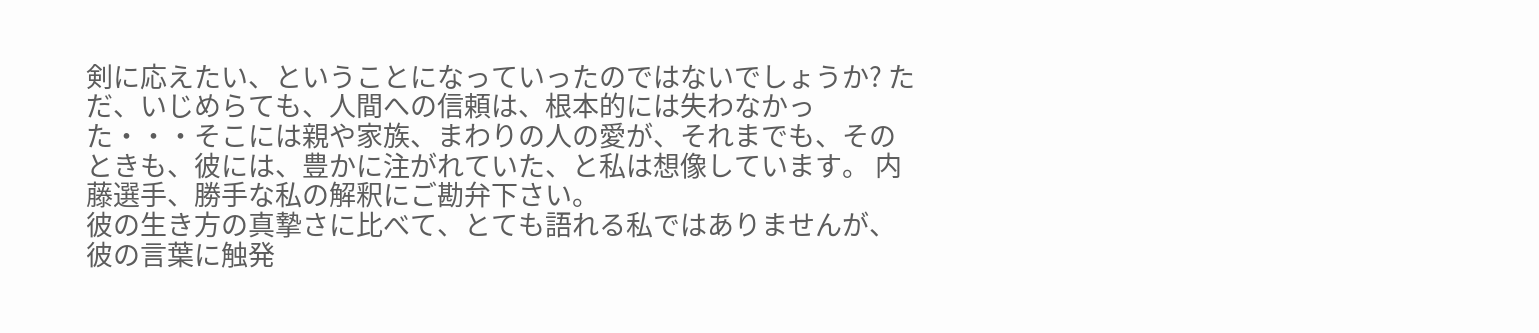剣に応えたい、ということになっていったのではないでしょうか? ただ、いじめらても、人間への信頼は、根本的には失わなかった・・・そこには親や家族、まわりの人の愛が、それまでも、そのときも、彼には、豊かに注がれていた、と私は想像しています。 内藤選手、勝手な私の解釈にご勘弁下さい。
彼の生き方の真摯さに比べて、とても語れる私ではありませんが、彼の言葉に触発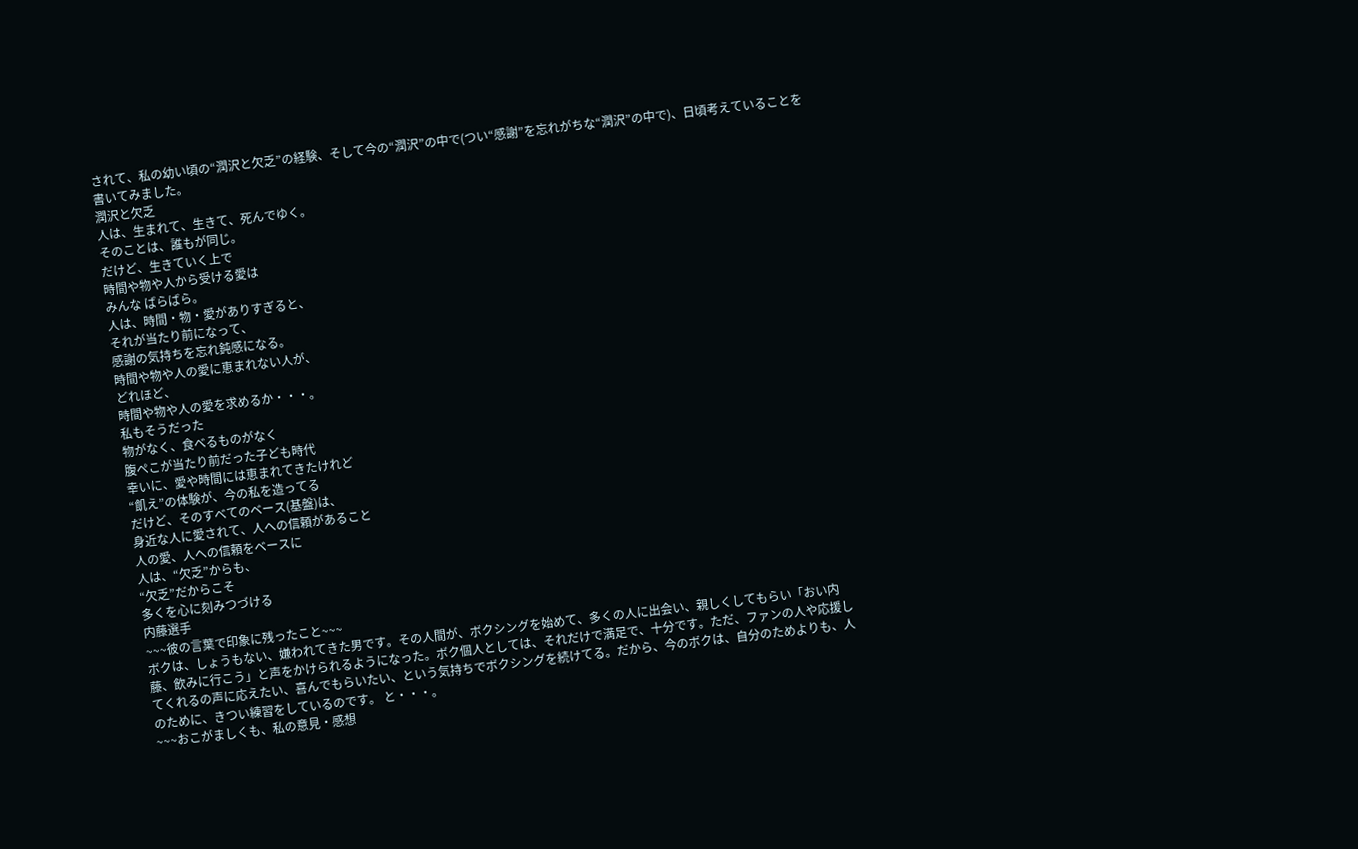されて、私の幼い頃の“潤沢と欠乏”の経験、そして今の“潤沢”の中で(つい“感謝”を忘れがちな“潤沢”の中で)、日頃考えていることを書いてみました。
潤沢と欠乏
人は、生まれて、生きて、死んでゆく。
そのことは、誰もが同じ。
だけど、生きていく上で
時間や物や人から受ける愛は
みんな ばらばら。
人は、時間・物・愛がありすぎると、
それが当たり前になって、
感謝の気持ちを忘れ鈍感になる。
時間や物や人の愛に恵まれない人が、
どれほど、
時間や物や人の愛を求めるか・・・。
私もそうだった
物がなく、食べるものがなく
腹ぺこが当たり前だった子ども時代
幸いに、愛や時間には恵まれてきたけれど
“飢え”の体験が、今の私を造ってる
だけど、そのすべてのベース(基盤)は、
身近な人に愛されて、人への信頼があること
人の愛、人への信頼をベースに
人は、“欠乏”からも、
“欠乏”だからこそ
多くを心に刻みつづける
内藤選手
~~~彼の言葉で印象に残ったこと~~~
ボクは、しょうもない、嫌われてきた男です。その人間が、ボクシングを始めて、多くの人に出会い、親しくしてもらい「おい内藤、飲みに行こう」と声をかけられるようになった。ボク個人としては、それだけで満足で、十分です。ただ、ファンの人や応援してくれるの声に応えたい、喜んでもらいたい、という気持ちでボクシングを続けてる。だから、今のボクは、自分のためよりも、人のために、きつい練習をしているのです。 と・・・。
~~~おこがましくも、私の意見・感想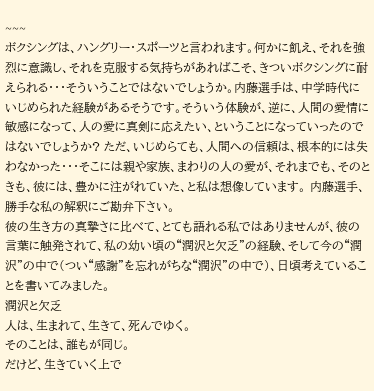~~~
ボクシングは、ハングリー・スポーツと言われます。何かに飢え、それを強烈に意識し、それを克服する気持ちがあればこそ、きついボクシングに耐えられる・・・そういうことではないでしょうか。内藤選手は、中学時代にいじめられた経験があるそうです。そういう体験が、逆に、人間の愛情に敏感になって、人の愛に真剣に応えたい、ということになっていったのではないでしょうか? ただ、いじめらても、人間への信頼は、根本的には失わなかった・・・そこには親や家族、まわりの人の愛が、それまでも、そのときも、彼には、豊かに注がれていた、と私は想像しています。 内藤選手、勝手な私の解釈にご勘弁下さい。
彼の生き方の真摯さに比べて、とても語れる私ではありませんが、彼の言葉に触発されて、私の幼い頃の“潤沢と欠乏”の経験、そして今の“潤沢”の中で(つい“感謝”を忘れがちな“潤沢”の中で)、日頃考えていることを書いてみました。
潤沢と欠乏
人は、生まれて、生きて、死んでゆく。
そのことは、誰もが同じ。
だけど、生きていく上で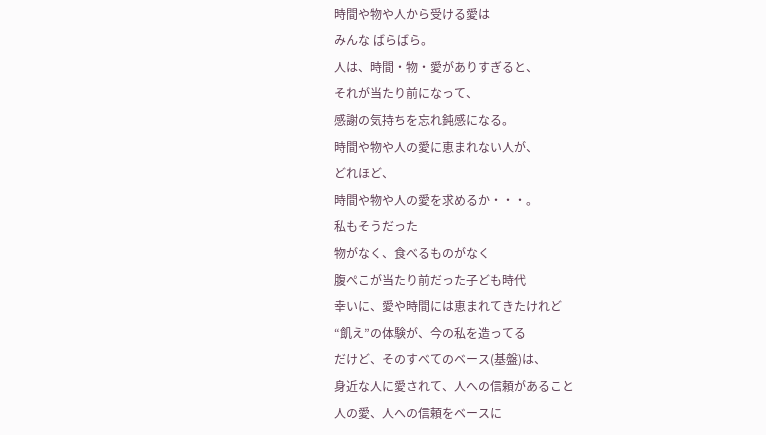時間や物や人から受ける愛は
みんな ばらばら。
人は、時間・物・愛がありすぎると、
それが当たり前になって、
感謝の気持ちを忘れ鈍感になる。
時間や物や人の愛に恵まれない人が、
どれほど、
時間や物や人の愛を求めるか・・・。
私もそうだった
物がなく、食べるものがなく
腹ぺこが当たり前だった子ども時代
幸いに、愛や時間には恵まれてきたけれど
“飢え”の体験が、今の私を造ってる
だけど、そのすべてのベース(基盤)は、
身近な人に愛されて、人への信頼があること
人の愛、人への信頼をベースに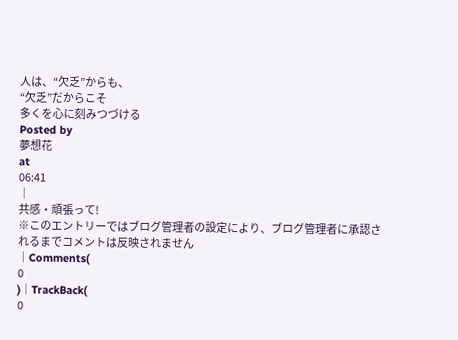人は、“欠乏”からも、
“欠乏”だからこそ
多くを心に刻みつづける
Posted by
夢想花
at
06:41
│
共感・頑張って!
※このエントリーではブログ管理者の設定により、ブログ管理者に承認されるまでコメントは反映されません
│Comments(
0
)│TrackBack(
0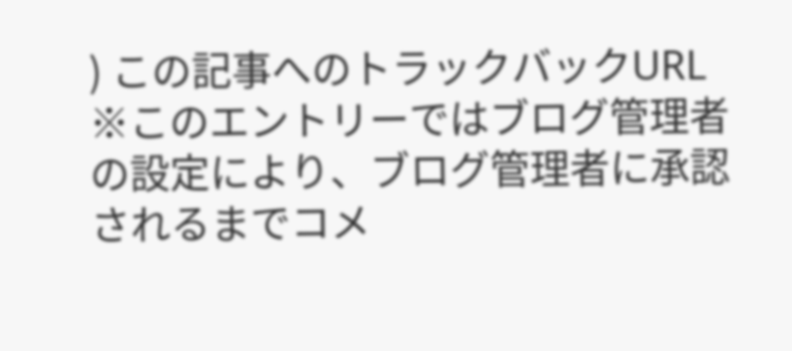) この記事へのトラックバックURL
※このエントリーではブログ管理者の設定により、ブログ管理者に承認されるまでコメ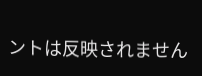ントは反映されません